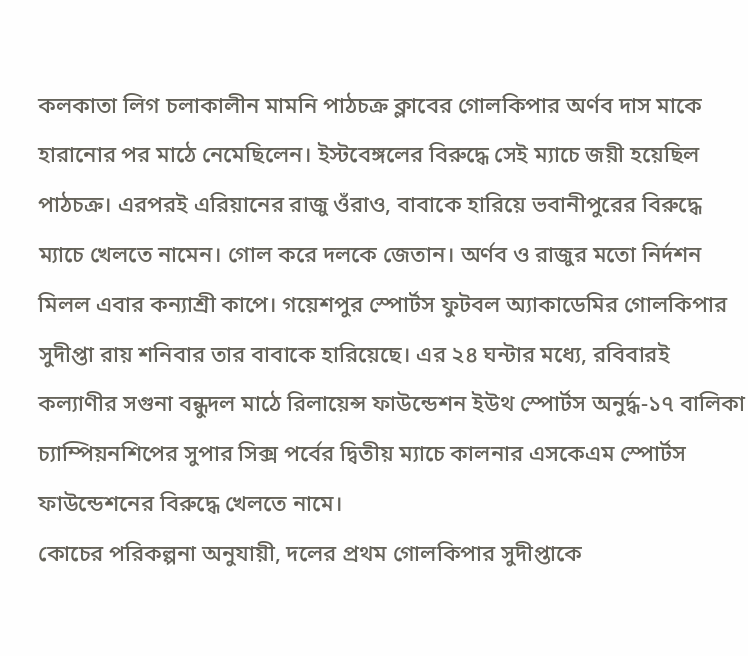কলকাতা লিগ চলাকালীন মামনি পাঠচক্র ক্লাবের গোলকিপার অর্ণব দাস মাকে হারানোর পর মাঠে নেমেছিলেন। ইস্টবেঙ্গলের বিরুদ্ধে সেই ম্যাচে জয়ী হয়েছিল পাঠচক্র। এরপরই এরিয়ানের রাজু ওঁরাও, বাবাকে হারিয়ে ভবানীপুরের বিরুদ্ধে ম্যাচে খেলতে নামেন। গোল করে দলকে জেতান। অর্ণব ও রাজুর মতো নির্দশন মিলল এবার কন্যাশ্রী কাপে। গয়েশপুর স্পোর্টস ফুটবল অ্যাকাডেমির গোলকিপার সুদীপ্তা রায় শনিবার তার বাবাকে হারিয়েছে। এর ২৪ ঘন্টার মধ্যে, রবিবারই কল্যাণীর সগুনা বন্ধুদল মাঠে রিলায়েন্স ফাউন্ডেশন ইউথ স্পোর্টস অনুর্দ্ধ-১৭ বালিকা চ্যাম্পিয়নশিপের সুপার সিক্স পর্বের দ্বিতীয় ম্যাচে কালনার এসকেএম স্পোর্টস ফাউন্ডেশনের বিরুদ্ধে খেলতে নামে।
কোচের পরিকল্পনা অনুযায়ী, দলের প্রথম গোলকিপার সুদীপ্তাকে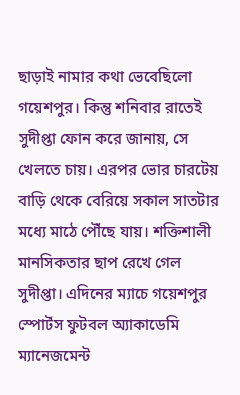ছাড়াই নামার কথা ভেবেছিলো গয়েশপুর। কিন্তু শনিবার রাতেই সুদীপ্তা ফোন করে জানায়, সে খেলতে চায়। এরপর ভোর চারটেয় বাড়ি থেকে বেরিয়ে সকাল সাতটার মধ্যে মাঠে পৌঁছে যায়। শক্তিশালী মানসিকতার ছাপ রেখে গেল সুদীপ্তা। এদিনের ম্যাচে গয়েশপুর স্পোর্টস ফুটবল অ্যাকাডেমি ম্যানেজমেন্ট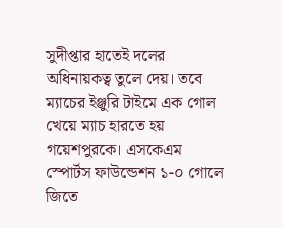সুদীপ্তার হাতেই দলের অধিনায়কত্ব তুলে দেয়। তবে ম্যাচের ইঞ্জুরি টাইমে এক গোল খেয়ে ম্যাচ হারতে হয় গয়েশপুরকে। এসকেএম স্পোর্টস ফাউন্ডেশন ১-০ গোলে জিতে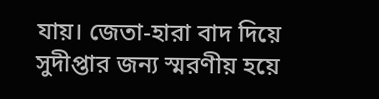যায়। জেতা-হারা বাদ দিয়ে সুদীপ্তার জন্য স্মরণীয় হয়ে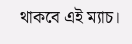থাকবে এই ম্যাচ।